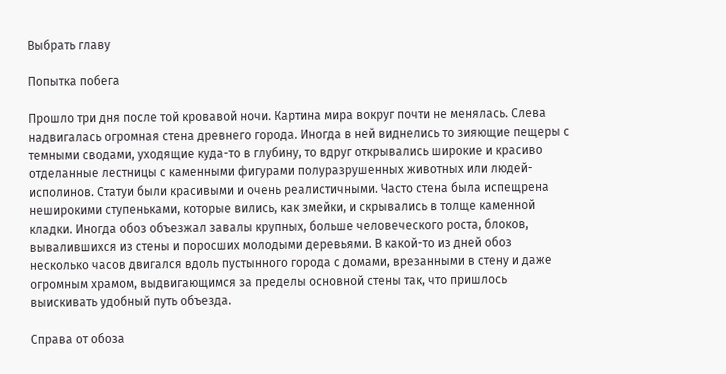Выбрать главу

Попытка побега

Прошло три дня после той кровавой ночи. Картина мира вокруг почти не менялась. Слева надвигалась огромная стена древнего города. Иногда в ней виднелись то зияющие пещеры с темными сводами, уходящие куда-то в глубину, то вдруг открывались широкие и красиво отделанные лестницы с каменными фигурами полуразрушенных животных или людей-исполинов. Статуи были красивыми и очень реалистичными. Часто стена была испещрена неширокими ступеньками, которые вились, как змейки, и скрывались в толще каменной кладки. Иногда обоз объезжал завалы крупных, больше человеческого роста, блоков, вывалившихся из стены и поросших молодыми деревьями. В какой-то из дней обоз несколько часов двигался вдоль пустынного города с домами, врезанными в стену и даже огромным храмом, выдвигающимся за пределы основной стены так, что пришлось выискивать удобный путь объезда.

Справа от обоза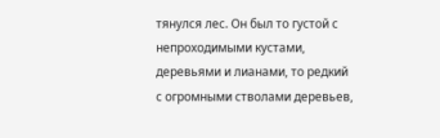тянулся лес. Он был то густой с непроходимыми кустами, деревьями и лианами, то редкий с огромными стволами деревьев,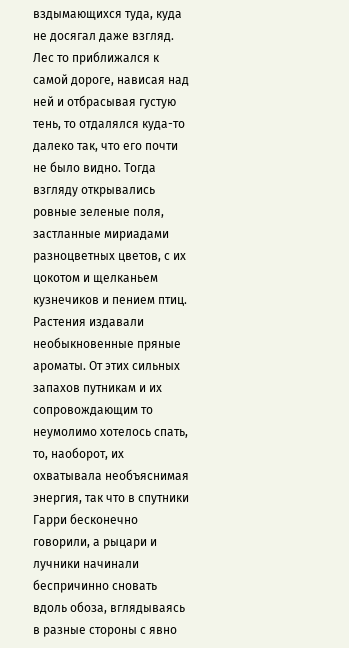вздымающихся туда, куда не досягал даже взгляд. Лес то приближался к самой дороге, нависая над ней и отбрасывая густую тень, то отдалялся куда-то далеко так, что его почти не было видно. Тогда взгляду открывались ровные зеленые поля, застланные мириадами разноцветных цветов, с их цокотом и щелканьем кузнечиков и пением птиц. Растения издавали необыкновенные пряные ароматы. От этих сильных запахов путникам и их сопровождающим то неумолимо хотелось спать, то, наоборот, их охватывала необъяснимая энергия, так что в спутники Гарри бесконечно говорили, а рыцари и лучники начинали беспричинно сновать вдоль обоза, вглядываясь в разные стороны с явно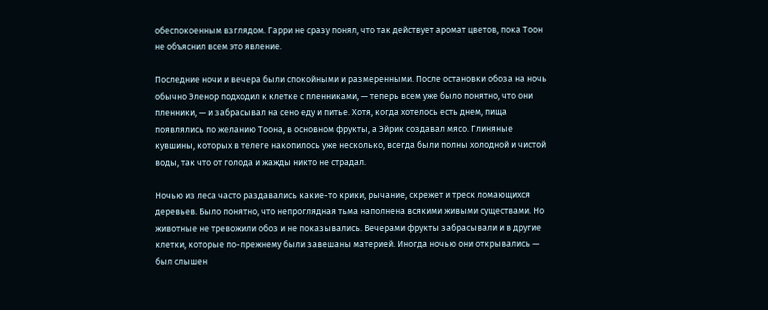обеспокоенным взглядом. Гарри не сразу понял, что так действует аромат цветов, пока Тоон не объяснил всем это явление.

Последние ночи и вечера были спокойными и размеренными. После остановки обоза на ночь обычно Эленор подходил к клетке с пленниками, — теперь всем уже было понятно, что они пленники, — и забрасывал на сено еду и питье. Хотя, когда хотелось есть днем, пища появлялись по желанию Тоона, в основном фрукты, а Эйрик создавал мясо. Глиняные кувшины, которых в телеге накопилось уже несколько, всегда были полны холодной и чистой воды, так что от голода и жажды никто не страдал.

Ночью из леса часто раздавались какие-то крики, рычание, скрежет и треск ломающихся деревьев. Было понятно, что непроглядная тьма наполнена всякими живыми существами. Но животные не тревожили обоз и не показывались. Вечерами фрукты забрасывали и в другие клетки, которые по-прежнему были завешаны материей. Иногда ночью они открывались — был слышен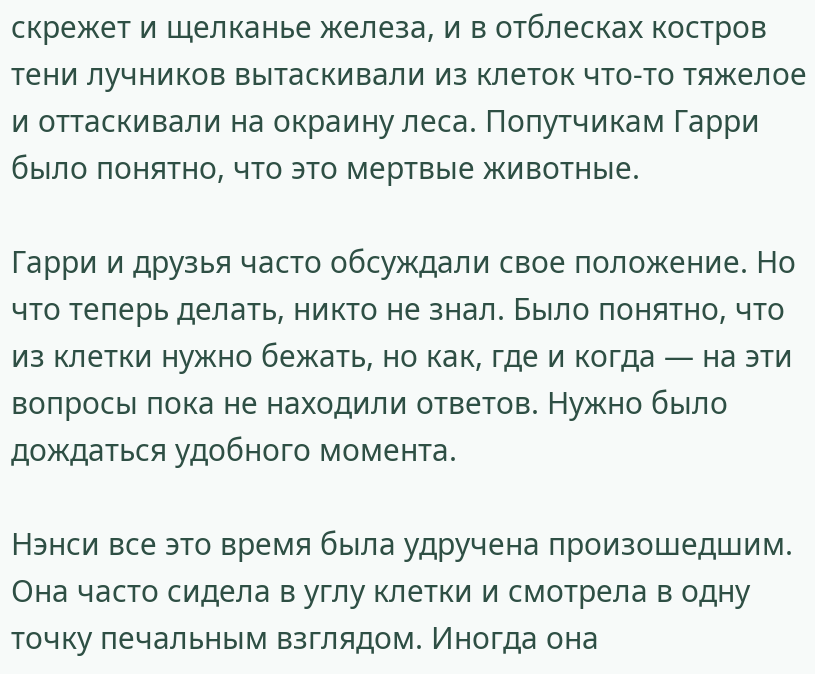скрежет и щелканье железа, и в отблесках костров тени лучников вытаскивали из клеток что-то тяжелое и оттаскивали на окраину леса. Попутчикам Гарри было понятно, что это мертвые животные.

Гарри и друзья часто обсуждали свое положение. Но что теперь делать, никто не знал. Было понятно, что из клетки нужно бежать, но как, где и когда — на эти вопросы пока не находили ответов. Нужно было дождаться удобного момента.

Нэнси все это время была удручена произошедшим. Она часто сидела в углу клетки и смотрела в одну точку печальным взглядом. Иногда она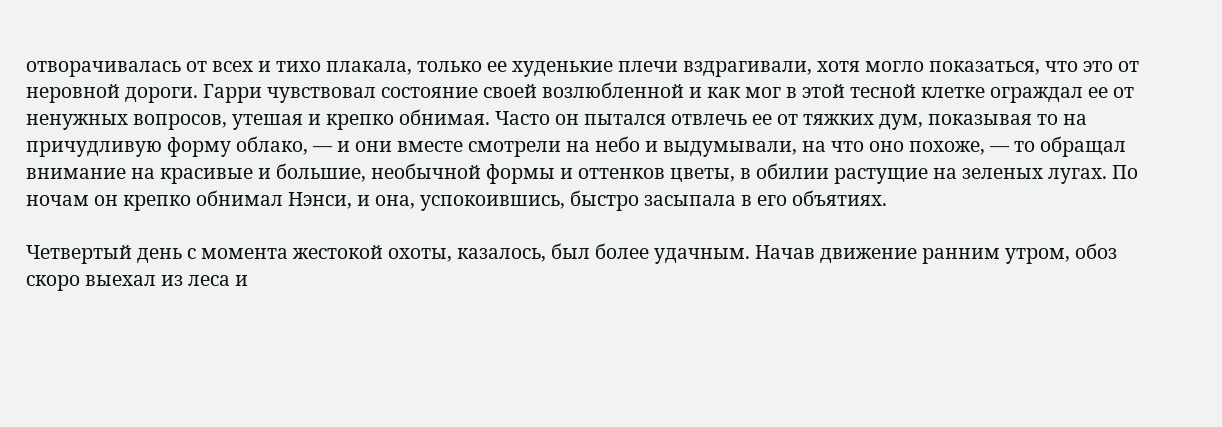отворачивалась от всех и тихо плакала, только ее худенькие плечи вздрагивали, хотя могло показаться, что это от неровной дороги. Гарри чувствовал состояние своей возлюбленной и как мог в этой тесной клетке ограждал ее от ненужных вопросов, утешая и крепко обнимая. Часто он пытался отвлечь ее от тяжких дум, показывая то на причудливую форму облако, — и они вместе смотрели на небо и выдумывали, на что оно похоже, — то обращал внимание на красивые и большие, необычной формы и оттенков цветы, в обилии растущие на зеленых лугах. По ночам он крепко обнимал Нэнси, и она, успокоившись, быстро засыпала в его объятиях.

Четвертый день с момента жестокой охоты, казалось, был более удачным. Начав движение ранним утром, обоз скоро выехал из леса и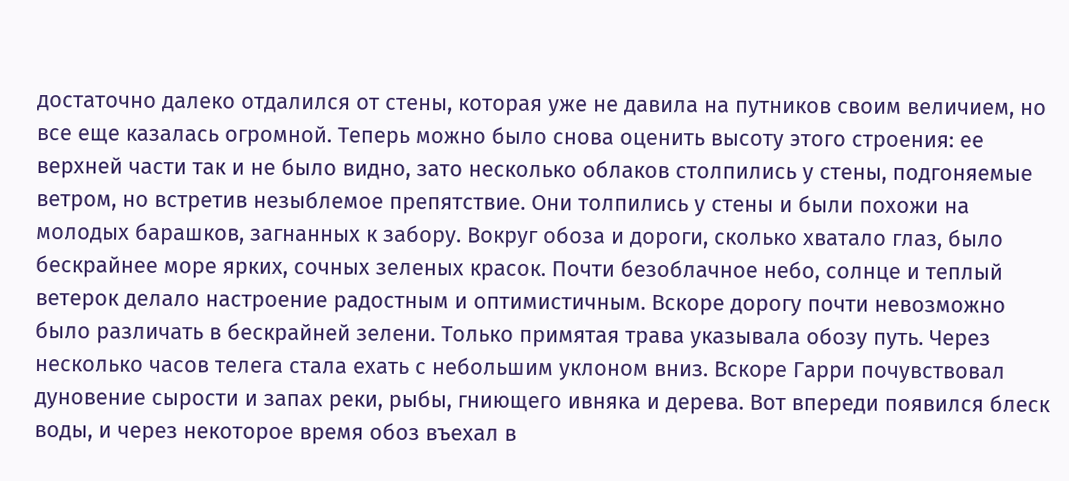достаточно далеко отдалился от стены, которая уже не давила на путников своим величием, но все еще казалась огромной. Теперь можно было снова оценить высоту этого строения: ее верхней части так и не было видно, зато несколько облаков столпились у стены, подгоняемые ветром, но встретив незыблемое препятствие. Они толпились у стены и были похожи на молодых барашков, загнанных к забору. Вокруг обоза и дороги, сколько хватало глаз, было бескрайнее море ярких, сочных зеленых красок. Почти безоблачное небо, солнце и теплый ветерок делало настроение радостным и оптимистичным. Вскоре дорогу почти невозможно было различать в бескрайней зелени. Только примятая трава указывала обозу путь. Через несколько часов телега стала ехать с небольшим уклоном вниз. Вскоре Гарри почувствовал дуновение сырости и запах реки, рыбы, гниющего ивняка и дерева. Вот впереди появился блеск воды, и через некоторое время обоз въехал в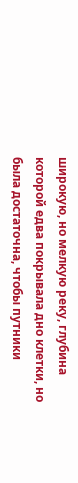широкую, но мелкую реку, глубина которой едва покрывала дно клетки, но была достаточна, чтобы путники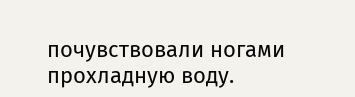почувствовали ногами прохладную воду.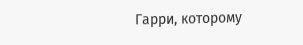Гарри, которому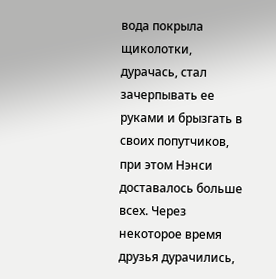вода покрыла щиколотки, дурачась, стал зачерпывать ее руками и брызгать в своих попутчиков, при этом Нэнси доставалось больше всех. Через некоторое время друзья дурачились,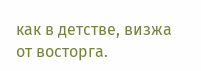как в детстве, визжа от восторга.